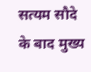सत्यम सौदे के बाद मुख्य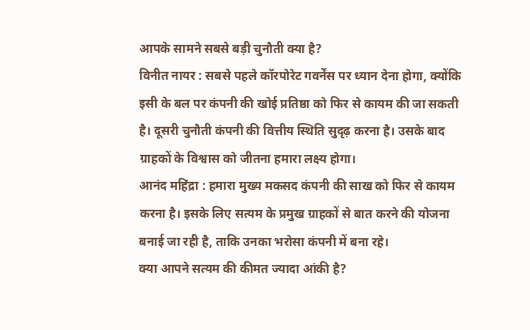आपके सामने सबसे बड़ी चुनौती क्या है?
विनीत नायर : सबसे पहले कॉरपोरेट गवर्नेंस पर ध्यान देना होगा, क्योंकि इसी के बल पर कंपनी की खोई प्रतिष्ठा को फिर से कायम की जा सकती है। दूसरी चुनौती कंपनी की वित्तीय स्थिति सुदृढ़ करना है। उसके बाद ग्राहकों के विश्वास को जीतना हमारा लक्ष्य होगा।
आनंद महिंद्रा : हमारा मुख्य मकसद कंपनी की साख को फिर से कायम करना है। इसके लिए सत्यम के प्रमुख ग्राहकों से बात करने की योजना बनाई जा रही है, ताकि उनका भरोसा कंपनी में बना रहे।
क्या आपने सत्यम की कीमत ज्यादा आंकी है?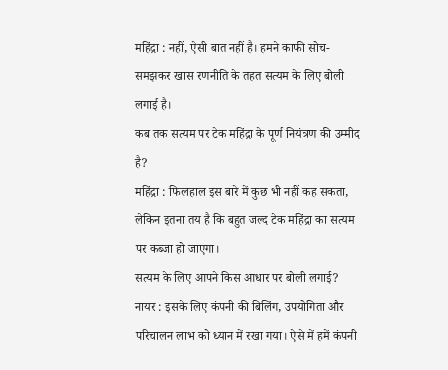महिंद्रा : नहीं, ऐसी बात नहीं है। हमने काफी सोच-समझकर खास रणनीति के तहत सत्यम के लिए बोली लगाई है।
कब तक सत्यम पर टेक महिंद्रा के पूर्ण नियंत्रण की उम्मीद है?
महिंद्रा : फिलहाल इस बारे में कुछ भी नहीं कह सकता, लेकिन इतना तय है कि बहुत जल्द टेक महिंद्रा का सत्यम पर कब्जा हो जाएगा।
सत्यम के लिए आपने किस आधार पर बोली लगाई?
नायर : इसके लिए कंपनी की बिलिंग, उपयोगिता और परिचालन लाभ को ध्यान में रखा गया। ऐसे में हमें कंपनी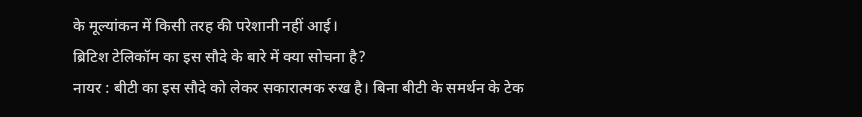के मूल्यांकन में किसी तरह की परेशानी नहीं आई।
ब्रिटिश टेलिकॉम का इस सौदे के बारे में क्या सोचना है?
नायर : बीटी का इस सौदे को लेकर सकारात्मक रुख है। बिना बीटी के समर्थन के टेक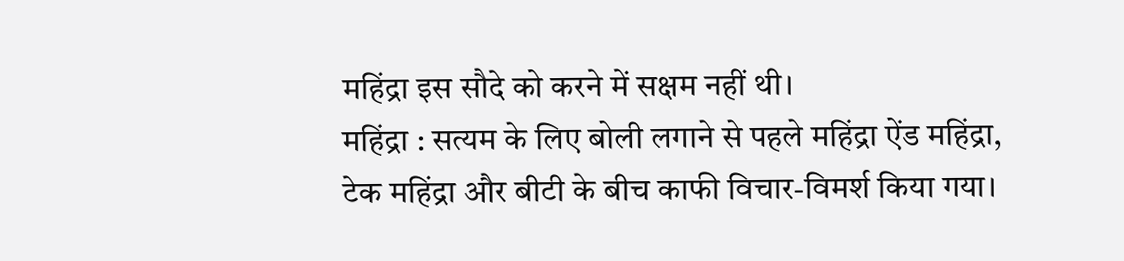महिंद्रा इस सौदे को करने में सक्षम नहीं थी।
महिंद्रा : सत्यम के लिए बोली लगाने से पहले महिंद्रा ऐंड महिंद्रा, टेक महिंद्रा और बीटी के बीच काफी विचार-विमर्श किया गया।